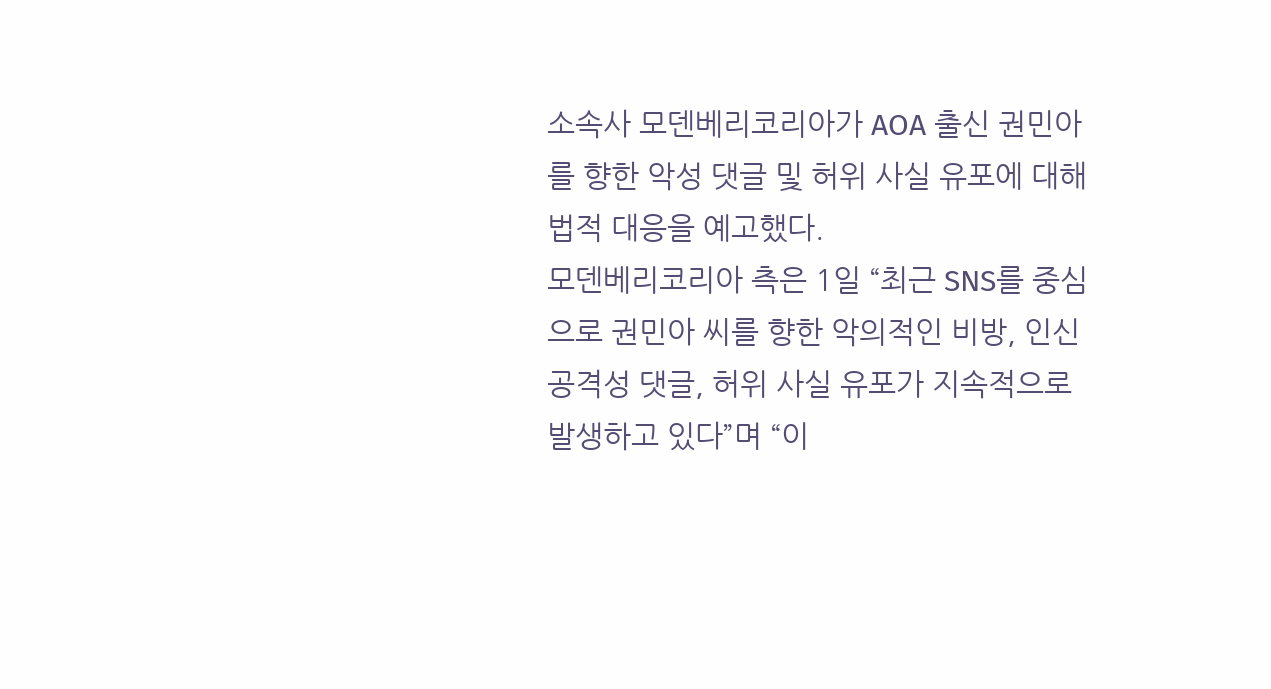소속사 모덴베리코리아가 AOA 출신 권민아를 향한 악성 댓글 및 허위 사실 유포에 대해 법적 대응을 예고했다.
모덴베리코리아 측은 1일 “최근 SNS를 중심으로 권민아 씨를 향한 악의적인 비방, 인신공격성 댓글, 허위 사실 유포가 지속적으로 발생하고 있다”며 “이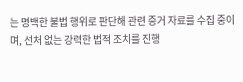는 명백한 불법 행위로 판단해 관련 증거 자료를 수집 중이며, 선처 없는 강력한 법적 조치를 진행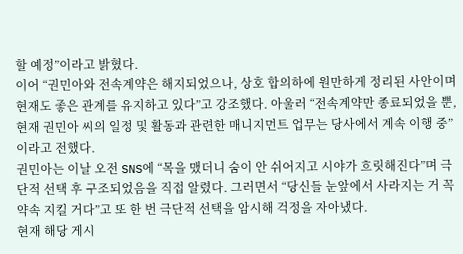할 예정”이라고 밝혔다.
이어 “권민아와 전속계약은 해지되었으나, 상호 합의하에 원만하게 정리된 사안이며 현재도 좋은 관계를 유지하고 있다”고 강조했다. 아울러 “전속계약만 종료되었을 뿐, 현재 권민아 씨의 일정 및 활동과 관련한 매니지먼트 업무는 당사에서 계속 이행 중”이라고 전했다.
권민아는 이날 오전 SNS에 “목을 맸더니 숨이 안 쉬어지고 시야가 흐릿해진다”며 극단적 선택 후 구조되었음을 직접 알렸다. 그러면서 “당신들 눈앞에서 사라지는 거 꼭 약속 지킬 거다”고 또 한 번 극단적 선택을 암시해 걱정을 자아냈다.
현재 해당 게시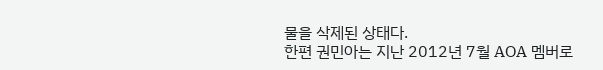물을 삭제된 상태다.
한편 권민아는 지난 2012년 7월 AOA 멤버로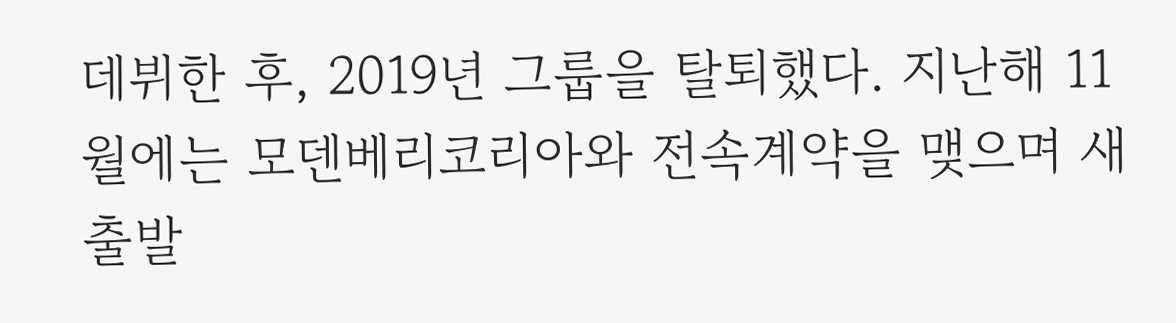데뷔한 후, 2019년 그룹을 탈퇴했다. 지난해 11월에는 모덴베리코리아와 전속계약을 맺으며 새출발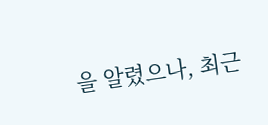을 알렸으나, 최근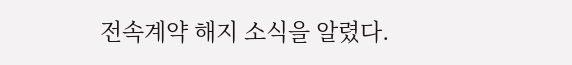전속계약 해지 소식을 알렸다.